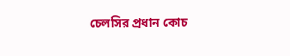চেলসির প্রধান কোচ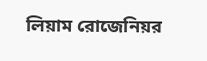লিয়াম রোজেনিয়র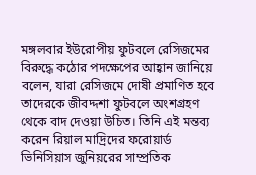মঙ্গলবার ইউরোপীয় ফুটবলে রেসিজমের বিরুদ্ধে কঠোর পদক্ষেপের আহ্বান জানিয়ে বলেন, যারা রেসিজমে দোষী প্রমাণিত হবে তাদেরকে জীবদ্দশা ফুটবলে অংশগ্রহণ থেকে বাদ দেওয়া উচিত। তিনি এই মন্তব্য করেন রিয়াল মাদ্রিদের ফরোয়ার্ড ভিনিসিয়াস জুনিয়রের সাম্প্রতিক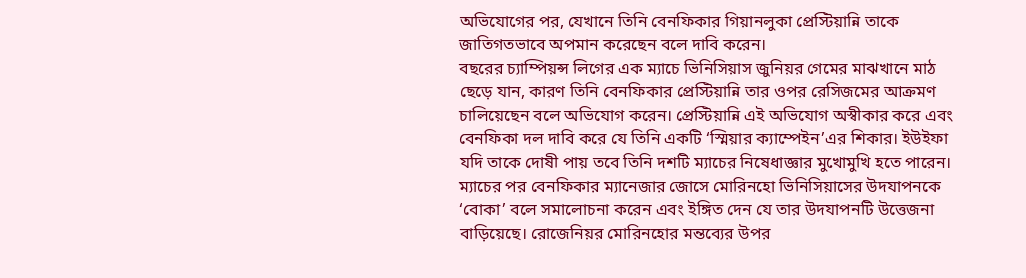অভিযোগের পর, যেখানে তিনি বেনফিকার গিয়ানলুকা প্রেস্টিয়ান্নি তাকে জাতিগতভাবে অপমান করেছেন বলে দাবি করেন।
বছরের চ্যাম্পিয়ন্স লিগের এক ম্যাচে ভিনিসিয়াস জুনিয়র গেমের মাঝখানে মাঠ ছেড়ে যান, কারণ তিনি বেনফিকার প্রেস্টিয়ান্নি তার ওপর রেসিজমের আক্রমণ চালিয়েছেন বলে অভিযোগ করেন। প্রেস্টিয়ান্নি এই অভিযোগ অস্বীকার করে এবং বেনফিকা দল দাবি করে যে তিনি একটি ‘স্মিয়ার ক্যাম্পেইন’এর শিকার। ইউইফা যদি তাকে দোষী পায় তবে তিনি দশটি ম্যাচের নিষেধাজ্ঞার মুখোমুখি হতে পারেন।
ম্যাচের পর বেনফিকার ম্যানেজার জোসে মোরিনহো ভিনিসিয়াসের উদযাপনকে ‘বোকা’ বলে সমালোচনা করেন এবং ইঙ্গিত দেন যে তার উদযাপনটি উত্তেজনা বাড়িয়েছে। রোজেনিয়র মোরিনহোর মন্তব্যের উপর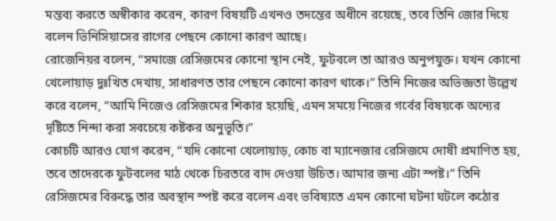মন্তব্য করতে অস্বীকার করেন, কারণ বিষয়টি এখনও তদন্তের অধীনে রয়েছে, তবে তিনি জোর দিয়ে বলেন ভিনিসিয়াসের রাগের পেছনে কোনো কারণ আছে।
রোজেনিয়র বলেন, “সমাজে রেসিজমের কোনো স্থান নেই, ফুটবলে তা আরও অনুপযুক্ত। যখন কোনো খেলোয়াড় দুঃখিত দেখায়, সাধারণত তার পেছনে কোনো কারণ থাকে।” তিনি নিজের অভিজ্ঞতা উল্লেখ করে বলেন, “আমি নিজেও রেসিজমের শিকার হয়েছি, এমন সময়ে নিজের গর্বের বিষয়কে অন্যের দৃষ্টিতে নিন্দা করা সবচেয়ে কষ্টকর অনুভূতি।”
কোচটি আরও যোগ করেন, “যদি কোনো খেলোয়াড়, কোচ বা ম্যানেজার রেসিজমে দোষী প্রমাণিত হয়, তবে তাদেরকে ফুটবলের মাঠ থেকে চিরতরে বাদ দেওয়া উচিত। আমার জন্য এটা স্পষ্ট।” তিনি রেসিজমের বিরুদ্ধে তার অবস্থান স্পষ্ট করে বলেন এবং ভবিষ্যতে এমন কোনো ঘটনা ঘটলে কঠোর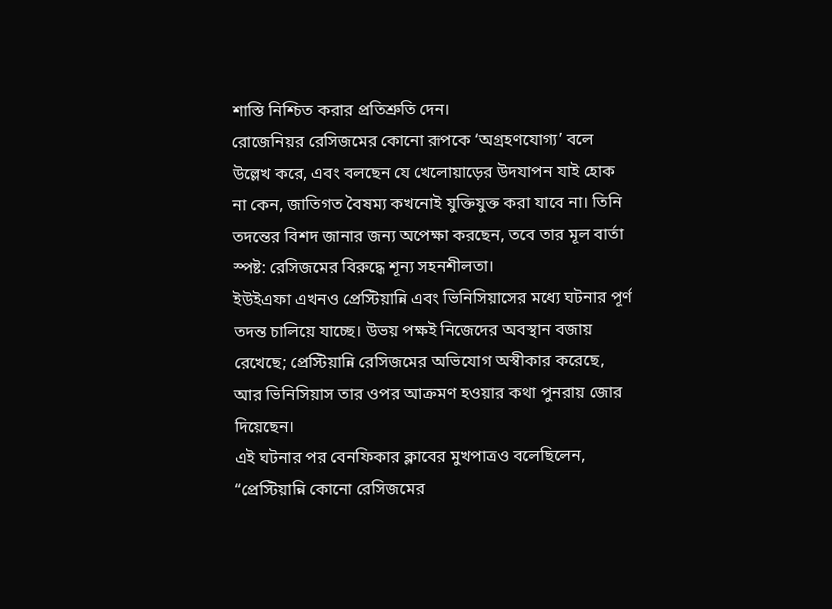শাস্তি নিশ্চিত করার প্রতিশ্রুতি দেন।
রোজেনিয়র রেসিজমের কোনো রূপকে ‘অগ্রহণযোগ্য’ বলে উল্লেখ করে, এবং বলছেন যে খেলোয়াড়ের উদযাপন যাই হোক না কেন, জাতিগত বৈষম্য কখনোই যুক্তিযুক্ত করা যাবে না। তিনি তদন্তের বিশদ জানার জন্য অপেক্ষা করছেন, তবে তার মূল বার্তা স্পষ্ট: রেসিজমের বিরুদ্ধে শূন্য সহনশীলতা।
ইউইএফা এখনও প্রেস্টিয়ান্নি এবং ভিনিসিয়াসের মধ্যে ঘটনার পূর্ণ তদন্ত চালিয়ে যাচ্ছে। উভয় পক্ষই নিজেদের অবস্থান বজায় রেখেছে; প্রেস্টিয়ান্নি রেসিজমের অভিযোগ অস্বীকার করেছে, আর ভিনিসিয়াস তার ওপর আক্রমণ হওয়ার কথা পুনরায় জোর দিয়েছেন।
এই ঘটনার পর বেনফিকার ক্লাবের মুখপাত্রও বলেছিলেন, “প্রেস্টিয়ান্নি কোনো রেসিজমের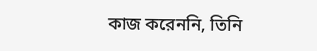কাজ করেননি, তিনি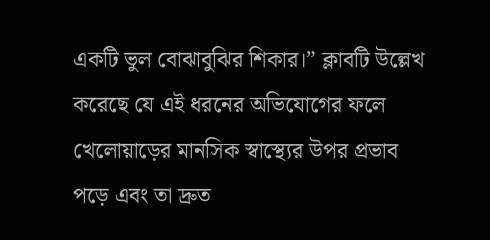একটি ভুল বোঝাবুঝির শিকার।” ক্লাবটি উল্লেখ করেছে যে এই ধরনের অভিযোগের ফলে খেলোয়াড়ের মানসিক স্বাস্থ্যের উপর প্রভাব পড়ে এবং তা দ্রুত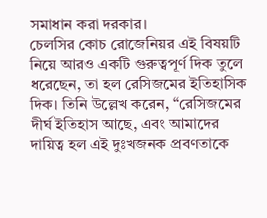সমাধান করা দরকার।
চেলসির কোচ রোজেনিয়র এই বিষয়টি নিয়ে আরও একটি গুরুত্বপূর্ণ দিক তুলে ধরেছেন, তা হল রেসিজমের ইতিহাসিক দিক। তিনি উল্লেখ করেন, “রেসিজমের দীর্ঘ ইতিহাস আছে, এবং আমাদের দায়িত্ব হল এই দুঃখজনক প্রবণতাকে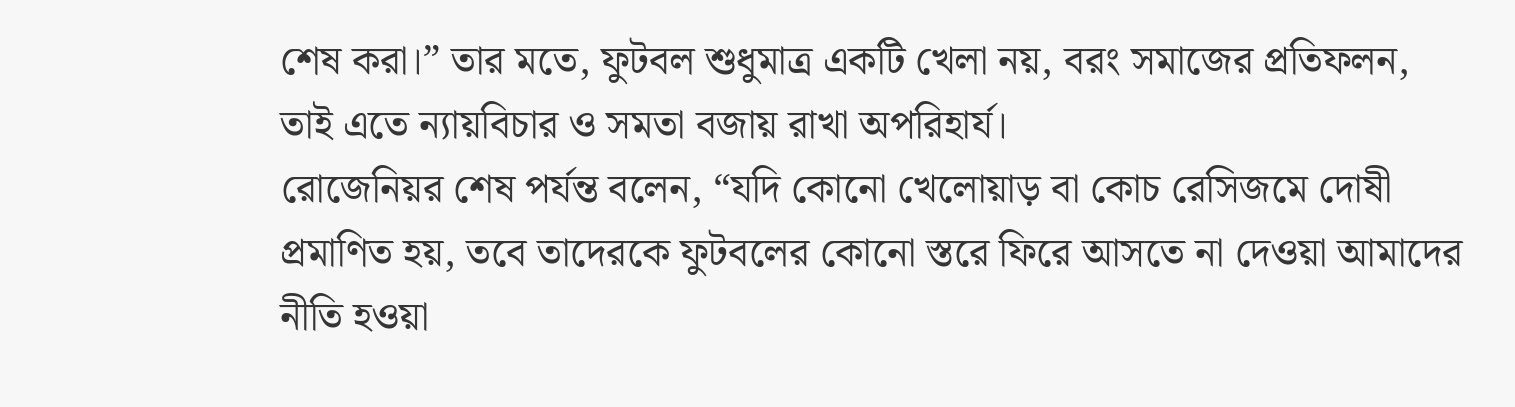শেষ করা।” তার মতে, ফুটবল শুধুমাত্র একটি খেলা নয়, বরং সমাজের প্রতিফলন, তাই এতে ন্যায়বিচার ও সমতা বজায় রাখা অপরিহার্য।
রোজেনিয়র শেষ পর্যন্ত বলেন, “যদি কোনো খেলোয়াড় বা কোচ রেসিজমে দোষী প্রমাণিত হয়, তবে তাদেরকে ফুটবলের কোনো স্তরে ফিরে আসতে না দেওয়া আমাদের নীতি হওয়া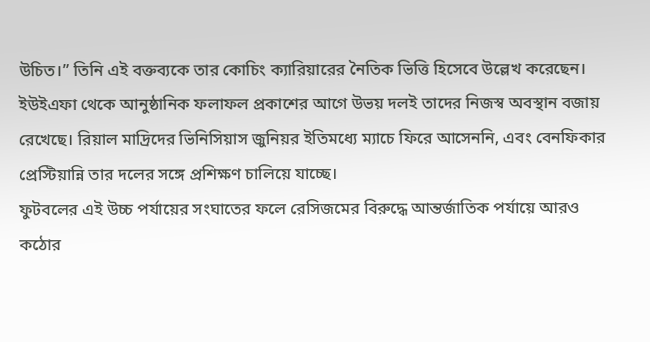উচিত।” তিনি এই বক্তব্যকে তার কোচিং ক্যারিয়ারের নৈতিক ভিত্তি হিসেবে উল্লেখ করেছেন।
ইউইএফা থেকে আনুষ্ঠানিক ফলাফল প্রকাশের আগে উভয় দলই তাদের নিজস্ব অবস্থান বজায় রেখেছে। রিয়াল মাদ্রিদের ভিনিসিয়াস জুনিয়র ইতিমধ্যে ম্যাচে ফিরে আসেননি, এবং বেনফিকার প্রেস্টিয়ান্নি তার দলের সঙ্গে প্রশিক্ষণ চালিয়ে যাচ্ছে।
ফুটবলের এই উচ্চ পর্যায়ের সংঘাতের ফলে রেসিজমের বিরুদ্ধে আন্তর্জাতিক পর্যায়ে আরও কঠোর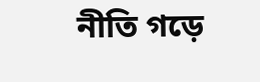নীতি গড়ে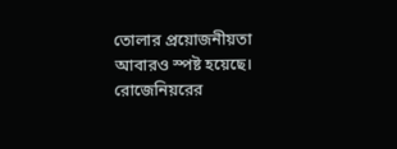তোলার প্রয়োজনীয়তা আবারও স্পষ্ট হয়েছে। রোজেনিয়রের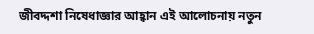জীবদ্দশা নিষেধাজ্ঞার আহ্বান এই আলোচনায় নতুন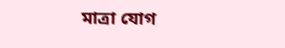মাত্রা যোগ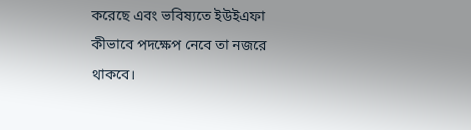করেছে এবং ভবিষ্যতে ইউইএফা কীভাবে পদক্ষেপ নেবে তা নজরে থাকবে।